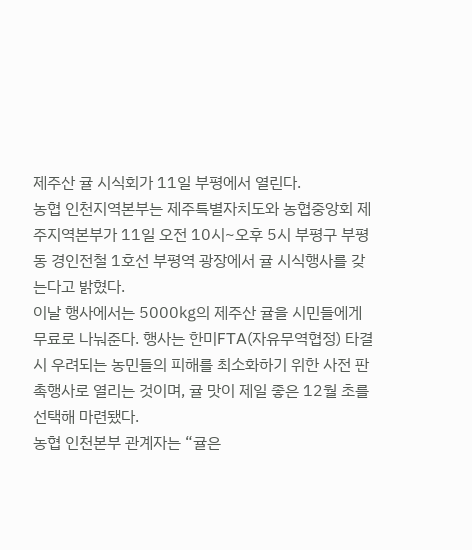제주산 귤 시식회가 11일 부평에서 열린다.
농협 인천지역본부는 제주특별자치도와 농협중앙회 제주지역본부가 11일 오전 10시~오후 5시 부평구 부평동 경인전철 1호선 부평역 광장에서 귤 시식행사를 갖는다고 밝혔다.
이날 행사에서는 5000㎏의 제주산 귤을 시민들에게 무료로 나눠준다. 행사는 한미FTA(자유무역협정) 타결시 우려되는 농민들의 피해를 최소화하기 위한 사전 판촉행사로 열리는 것이며, 귤 맛이 제일 좋은 12월 초를 선택해 마련됐다.
농협 인천본부 관계자는 “귤은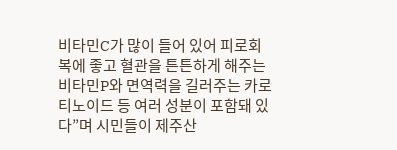비타민C가 많이 들어 있어 피로회복에 좋고 혈관을 튼튼하게 해주는 비타민P와 면역력을 길러주는 카로티노이드 등 여러 성분이 포함돼 있다”며 시민들이 제주산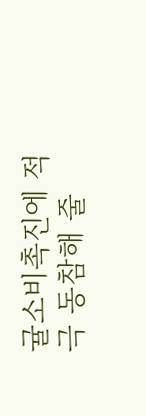귤소비촉진에 적극 동참해 줄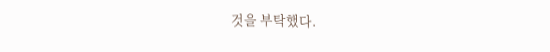것을 부탁했다.